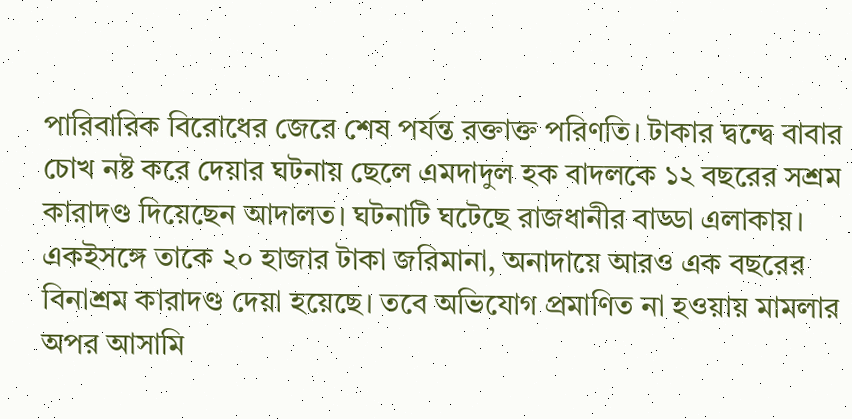পারিবারিক বিরোধের জেরে শেষ পর্যন্ত রক্তাক্ত পরিণতি। টাকার দ্বন্দ্বে বাবার চোখ নষ্ট করে দেয়ার ঘটনায় ছেলে এমদাদুল হক বাদলকে ১২ বছরের সশ্রম কারাদণ্ড দিয়েছেন আদালত। ঘটনাটি ঘটেছে রাজধানীর বাড্ডা এলাকায়। একইসঙ্গে তাকে ২০ হাজার টাকা জরিমানা, অনাদায়ে আরও এক বছরের বিনাশ্রম কারাদণ্ড দেয়া হয়েছে। তবে অভিযোগ প্রমাণিত না হওয়ায় মামলার অপর আসামি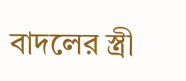বাদলের স্ত্রী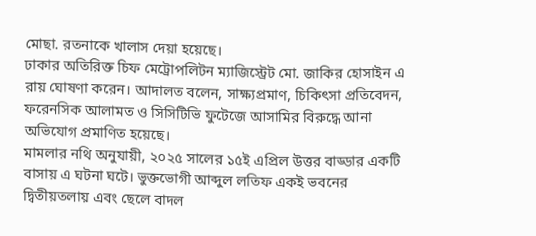মোছা. রতনাকে খালাস দেয়া হয়েছে।
ঢাকার অতিরিক্ত চিফ মেট্রোপলিটন ম্যাজিস্ট্রেট মো. জাকির হোসাইন এ রায় ঘোষণা করেন। আদালত বলেন, সাক্ষ্যপ্রমাণ, চিকিৎসা প্রতিবেদন, ফরেনসিক আলামত ও সিসিটিভি ফুটেজে আসামির বিরুদ্ধে আনা অভিযোগ প্রমাণিত হয়েছে।
মামলার নথি অনুযায়ী, ২০২৫ সালের ১৫ই এপ্রিল উত্তর বাড্ডার একটি বাসায় এ ঘটনা ঘটে। ভুক্তভোগী আব্দুল লতিফ একই ভবনের দ্বিতীয়তলায় এবং ছেলে বাদল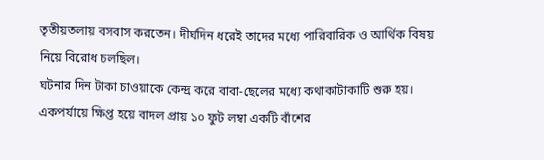তৃতীয়তলায় বসবাস করতেন। দীর্ঘদিন ধরেই তাদের মধ্যে পারিবারিক ও আর্থিক বিষয় নিয়ে বিরোধ চলছিল।
ঘটনার দিন টাকা চাওয়াকে কেন্দ্র করে বাবা-ছেলের মধ্যে কথাকাটাকাটি শুরু হয়। একপর্যায়ে ক্ষিপ্ত হয়ে বাদল প্রায় ১০ ফুট লম্বা একটি বাঁশের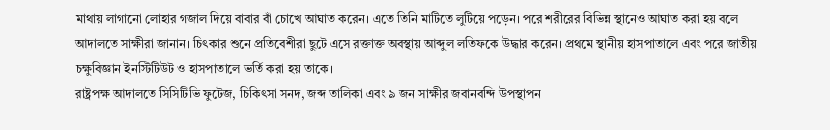মাথায় লাগানো লোহার গজাল দিয়ে বাবার বাঁ চোখে আঘাত করেন। এতে তিনি মাটিতে লুটিয়ে পড়েন। পরে শরীরের বিভিন্ন স্থানেও আঘাত করা হয় বলে আদালতে সাক্ষীরা জানান। চিৎকার শুনে প্রতিবেশীরা ছুটে এসে রক্তাক্ত অবস্থায় আব্দুল লতিফকে উদ্ধার করেন। প্রথমে স্থানীয় হাসপাতালে এবং পরে জাতীয় চক্ষুবিজ্ঞান ইনস্টিটিউট ও হাসপাতালে ভর্তি করা হয় তাকে।
রাষ্ট্রপক্ষ আদালতে সিসিটিভি ফুটেজ, চিকিৎসা সনদ, জব্দ তালিকা এবং ৯ জন সাক্ষীর জবানবন্দি উপস্থাপন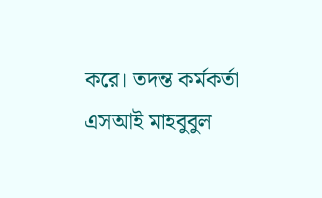করে। তদন্ত কর্মকর্তা এসআই মাহবুবুল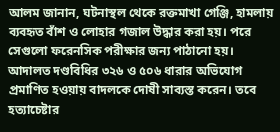আলম জানান, ঘটনাস্থল থেকে রক্তমাখা গেঞ্জি, হামলায় ব্যবহৃত বাঁশ ও লোহার গজাল উদ্ধার করা হয়। পরে সেগুলো ফরেনসিক পরীক্ষার জন্য পাঠানো হয়।
আদালত দণ্ডবিধির ৩২৬ ও ৫০৬ ধারার অভিযোগ প্রমাণিত হওয়ায় বাদলকে দোষী সাব্যস্ত করেন। তবে হত্যাচেষ্টার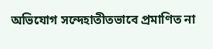অভিযোগ সন্দেহাতীতভাবে প্রমাণিত না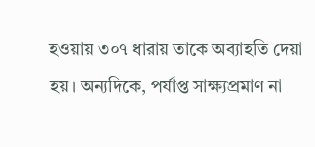হওয়ায় ৩০৭ ধারায় তাকে অব্যাহতি দেয়া হয়। অন্যদিকে, পর্যাপ্ত সাক্ষ্যপ্রমাণ না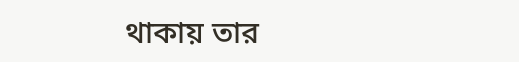থাকায় তার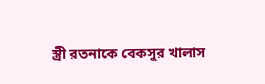স্ত্রী রতনাকে বেকসুর খালাস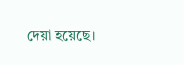দেয়া হয়েছে।